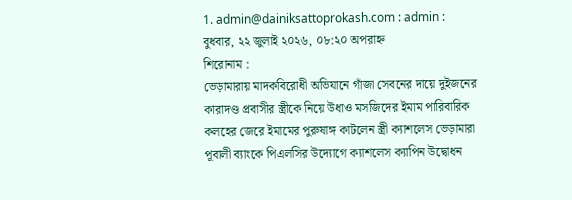1. admin@dainiksattoprokash.com : admin :
বুধবার, ২২ জুলাই ২০২৬, ০৮:২০ অপরাহ্ন
শিরোনাম :
ভেড়ামারায় মাদকবিরোধী অভিযানে গাঁজা সেবনের দায়ে দুইজনের কারাদণ্ড প্রবাসীর স্ত্রীকে নিয়ে উধাও মসজিদের ইমাম পারিবারিক কলহের জেরে ইমামের পুরুষাঙ্গ কাটলেন স্ত্রী ক্যাশলেস ভেড়ামারা পূবালী ব্যাংকে পিএলসির উদ্যোগে ক্যাশলেস ক্যাপিন উদ্বোধন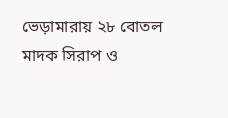ভেড়ামারায় ২৮ বোতল মাদক সিরাপ ও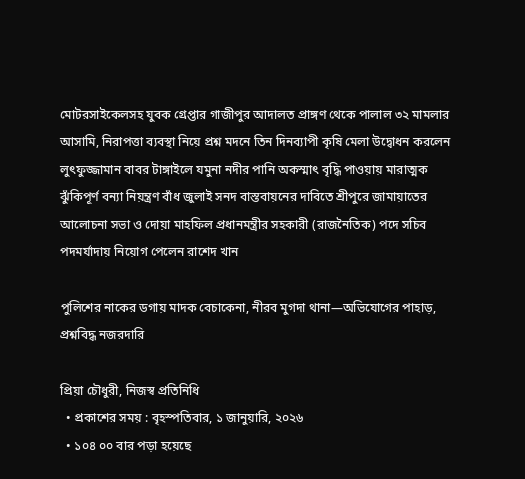মোটরসাইকেলসহ যুবক গ্রেপ্তার গাজীপুর আদালত প্রাঙ্গণ থেকে পালাল ৩২ মামলার আসামি, নিরাপত্তা ব্যবস্থা নিয়ে প্রশ্ন মদনে তিন দিনব্যাপী কৃষি মেলা উদ্বোধন করলেন লুৎফুজ্জামান বাবর টাঙ্গাইলে যমুনা নদীর পানি অকস্মাৎ বৃদ্ধি পাওয়ায় মারাত্মক ঝুঁকিপূর্ণ বন্যা নিয়ন্ত্রণ বাঁধ জুলাই সনদ বাস্তবায়নের দাবিতে শ্রীপুরে জামায়াতের আলোচনা সভা ও দোয়া মাহফিল প্রধানমন্ত্রীর সহকারী (রাজনৈতিক) পদে সচিব পদমর্যাদায় নিয়োগ পেলেন রাশেদ খান

পুলিশের নাকের ডগায় মাদক বেচাকেনা, নীরব মুগদা থানা—অভিযোগের পাহাড়, প্রশ্নবিদ্ধ নজরদারি

প্রিয়া চৌধুরী, নিজস্ব প্রতিনিধি
  • প্রকাশের সময় : বৃহস্পতিবার, ১ জানুয়ারি, ২০২৬
  • ১০৪ ০০ বার পড়া হয়েছে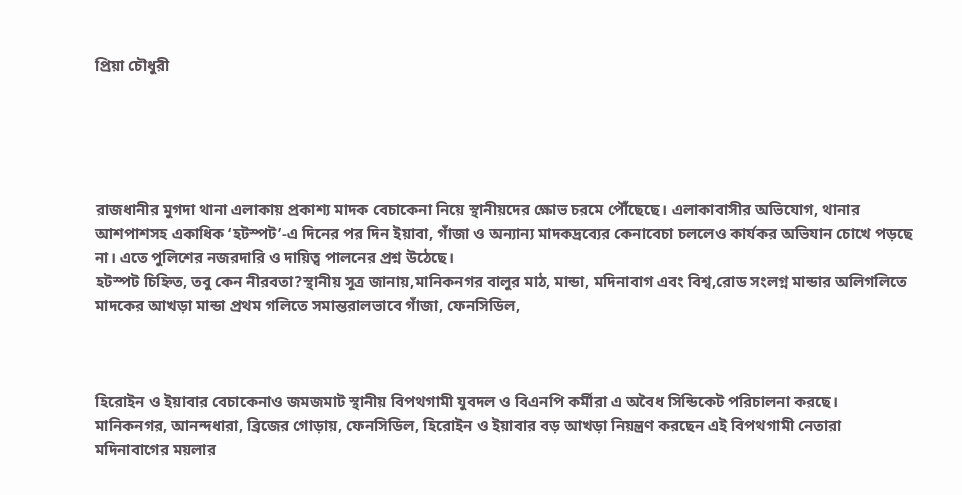প্রিয়া চৌধুরী





রাজধানীর মুগদা থানা এলাকায় প্রকাশ্য মাদক বেচাকেনা নিয়ে স্থানীয়দের ক্ষোভ চরমে পৌঁছেছে। এলাকাবাসীর অভিযোগ, থানার আশপাশসহ একাধিক ‘হটস্পট’-এ দিনের পর দিন ইয়াবা, গাঁজা ও অন্যান্য মাদকদ্রব্যের কেনাবেচা চললেও কার্যকর অভিযান চোখে পড়ছে না। এতে পুলিশের নজরদারি ও দায়িত্ব পালনের প্রশ্ন উঠেছে।
হটস্পট চিহ্নিত, তবু কেন নীরবতা?স্থানীয় সূত্র জানায়,মানিকনগর বালুর মাঠ, মান্ডা, মদিনাবাগ এবং বিশ্ব,রোড সংলগ্ন মান্ডার অলিগলিতে মাদকের আখড়া মান্ডা প্রথম গলিতে সমান্তরালভাবে গাঁজা, ফেনসিডিল,



হিরোইন ও ইয়াবার বেচাকেনাও জমজমাট স্থানীয় বিপথগামী যুবদল ও বিএনপি কর্মীরা এ অবৈধ সিন্ডিকেট পরিচালনা করছে। মানিকনগর, আনন্দধারা, ব্রিজের গোড়ায়, ফেনসিডিল, হিরোইন ও ইয়াবার বড় আখড়া নিয়ন্ত্রণ করছেন এই বিপথগামী নেতারা মদিনাবাগের ময়লার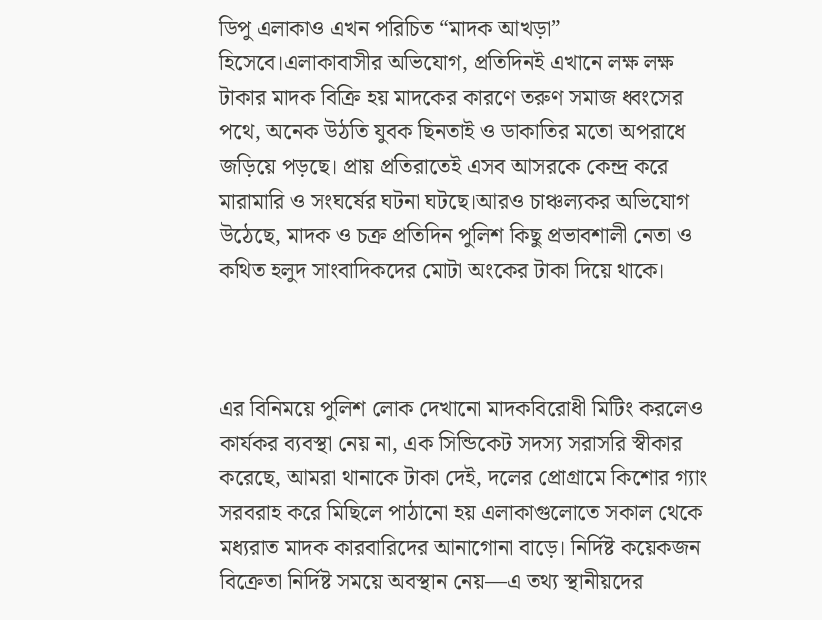ডিপু এলাকাও এখন পরিচিত “মাদক আখড়া” হিসেবে।এলাকাবাসীর অভিযোগ, প্রতিদিনই এখানে লক্ষ লক্ষ টাকার মাদক বিক্রি হয় মাদকের কারণে তরুণ সমাজ ধ্বংসের পথে, অনেক উঠতি যুবক ছিনতাই ও ডাকাতির মতো অপরাধে জড়িয়ে পড়ছে। প্রায় প্রতিরাতেই এসব আসরকে কেন্দ্র করে মারামারি ও সংঘর্ষের ঘটনা ঘটছে।আরও চাঞ্চল্যকর অভিযোগ উঠেছে, মাদক ও চক্র প্রতিদিন পুলিশ কিছু প্রভাবশালী নেতা ও কথিত হলুদ সাংবাদিকদের মোটা অংকের টাকা দিয়ে থাকে।



এর বিনিময়ে পুলিশ লোক দেখানো মাদকবিরোধী মিটিং করলেও কার্যকর ব্যবস্থা নেয় না, এক সিন্ডিকেট সদস্য সরাসরি স্বীকার করেছে, আমরা থানাকে টাকা দেই, দলের প্রোগ্রামে কিশোর গ্যাং সরবরাহ করে মিছিলে পাঠানো হয় এলাকাগুলোতে সকাল থেকে মধ্যরাত মাদক কারবারিদের আনাগোনা বাড়ে। নির্দিষ্ট কয়েকজন বিক্রেতা নির্দিষ্ট সময়ে অবস্থান নেয়—এ তথ্য স্থানীয়দের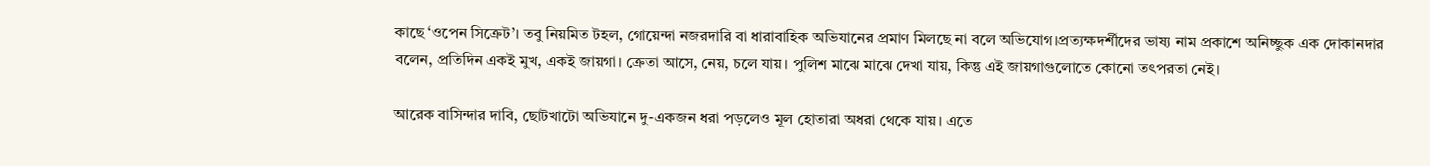কাছে ‘ওপেন সিক্রেট’। তবু নিয়মিত টহল, গোয়েন্দা নজরদারি বা ধারাবাহিক অভিযানের প্রমাণ মিলছে না বলে অভিযোগ।প্রত্যক্ষদর্শীদের ভাষ্য নাম প্রকাশে অনিচ্ছুক এক দোকানদার বলেন, প্রতিদিন একই মুখ, একই জায়গা। ক্রেতা আসে, নেয়, চলে যায়। পুলিশ মাঝে মাঝে দেখা যায়, কিন্তু এই জায়গাগুলোতে কোনো তৎপরতা নেই।

আরেক বাসিন্দার দাবি, ছোটখাটো অভিযানে দু-একজন ধরা পড়লেও মূল হোতারা অধরা থেকে যায়। এতে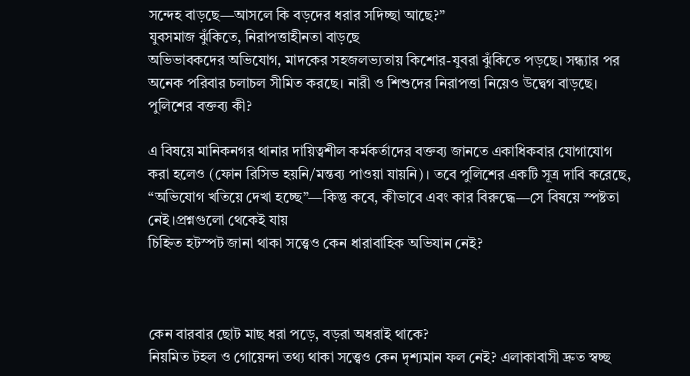সন্দেহ বাড়ছে—আসলে কি বড়দের ধরার সদিচ্ছা আছে?”
যুবসমাজ ঝুঁকিতে, নিরাপত্তাহীনতা বাড়ছে
অভিভাবকদের অভিযোগ, মাদকের সহজলভ্যতায় কিশোর-যুবরা ঝুঁকিতে পড়ছে। সন্ধ্যার পর অনেক পরিবার চলাচল সীমিত করছে। নারী ও শিশুদের নিরাপত্তা নিয়েও উদ্বেগ বাড়ছে। পুলিশের বক্তব্য কী?

এ বিষয়ে মানিকনগর থানার দায়িত্বশীল কর্মকর্তাদের বক্তব্য জানতে একাধিকবার যোগাযোগ করা হলেও (ফোন রিসিভ হয়নি/মন্তব্য পাওয়া যায়নি)। তবে পুলিশের একটি সূত্র দাবি করেছে, “অভিযোগ খতিয়ে দেখা হচ্ছে”—কিন্তু কবে, কীভাবে এবং কার বিরুদ্ধে—সে বিষয়ে স্পষ্টতা নেই।প্রশ্নগুলো থেকেই যায়
চিহ্নিত হটস্পট জানা থাকা সত্ত্বেও কেন ধারাবাহিক অভিযান নেই?



কেন বারবার ছোট মাছ ধরা পড়ে, বড়রা অধরাই থাকে?
নিয়মিত টহল ও গোয়েন্দা তথ্য থাকা সত্ত্বেও কেন দৃশ্যমান ফল নেই? এলাকাবাসী দ্রুত স্বচ্ছ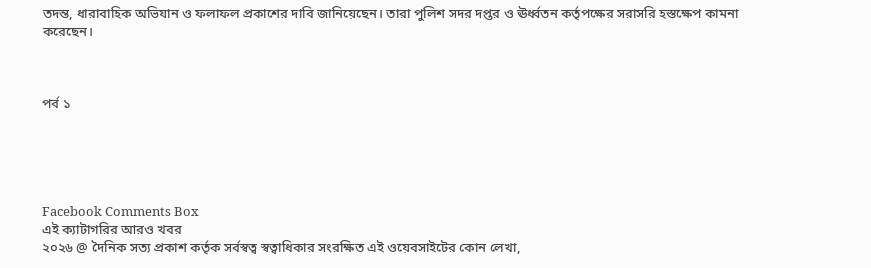তদন্ত, ধারাবাহিক অভিযান ও ফলাফল প্রকাশের দাবি জানিয়েছেন। তারা পুলিশ সদর দপ্তর ও ঊর্ধ্বতন কর্তৃপক্ষের সরাসরি হস্তক্ষেপ কামনা করেছেন।



পর্ব ১





Facebook Comments Box
এই ক্যাটাগরির আরও খবর
২০২৬ @ দৈনিক সত্য প্রকাশ কর্তৃক সর্বস্বত্ব স্বত্বাধিকার সংরক্ষিত এই ওয়েবসাইটের কোন লেখা,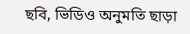ছবি, ভিডিও অনুমতি ছাড়া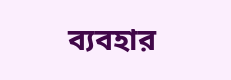ব্যবহার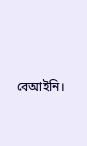বেআইনি।